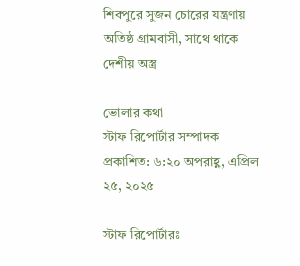শিবপুরে সুজন চোরের যন্ত্রণায় অতিষ্ঠ গ্রামবাসী, সাথে থাকে দেশীয় অস্ত্র

ভোলার কথা
স্টাফ রিপোর্টার সম্পাদক
প্রকাশিত: ৬:২০ অপরাহ্ণ, এপ্রিল ২৫, ২০২৫

স্টাফ রিপোর্টারঃ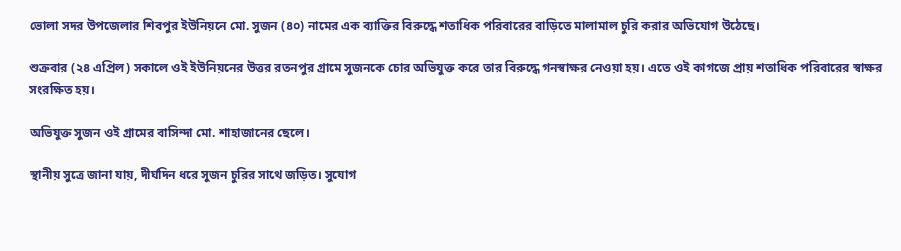ভোলা সদর উপজেলার শিবপুর ইউনিয়নে মো. সুজন (৪০) নামের এক ব্যাক্তির বিরুদ্ধে শতাধিক পরিবারের বাড়িতে মালামাল চুরি করার অভিযোগ উঠেছে।

শুক্রবার (২৪ এপ্রিল) সকালে ওই ইউনিয়নের উত্তর রতনপুর গ্রামে সুজনকে চোর অভিযুক্ত করে তার বিরুদ্ধে গনস্বাক্ষর নেওয়া হয়। এতে ওই কাগজে প্রায় শতাধিক পরিবারের স্বাক্ষর সংরক্ষিত হয়।

অভিযুক্ত সুজন ওই গ্রামের বাসিন্দা মো. শাহাজানের ছেলে।

স্থানীয় সুত্রে জানা যায়, দীর্ঘদিন ধরে সুজন চুরির সাথে জড়িত। সুযোগ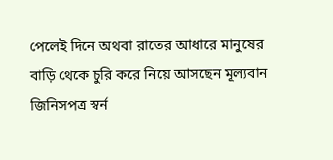পেলেই দিনে অথবা রাতের আধারে মানুষের বাড়ি থেকে চুরি করে নিয়ে আসছেন মূল্যবান জিনিসপত্র স্বর্ন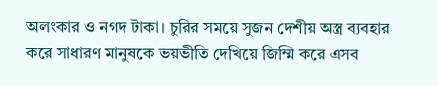অলংকার ও নগদ টাকা। চুরির সময়ে সুজন দেশীয় অস্ত্র ব্যবহার করে সাধারণ মানুষকে ভয়ভীতি দেখিয়ে জিম্মি করে এসব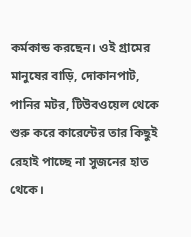কর্মকান্ড করছেন। ওই গ্রামের মানুষের বাড়ি, দোকানপাট, পানির মটর, টিউবওয়েল থেকে শুরু করে কারেন্টের তার কিছুই রেহাই পাচ্ছে না সুজনের হাত থেকে।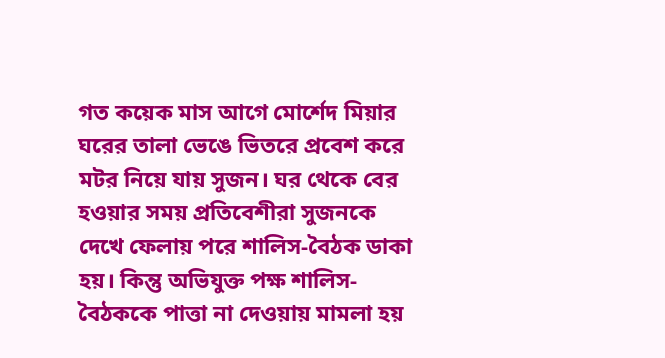গত কয়েক মাস আগে মোর্শেদ মিয়ার ঘরের তালা ভেঙে ভিতরে প্রবেশ করে মটর নিয়ে যায় সুজন। ঘর থেকে বের হওয়ার সময় প্রতিবেশীরা সুজনকে দেখে ফেলায় পরে শালিস-বৈঠক ডাকা হয়। কিন্তু অভিযুক্ত পক্ষ শালিস-বৈঠককে পাত্তা না দেওয়ায় মামলা হয়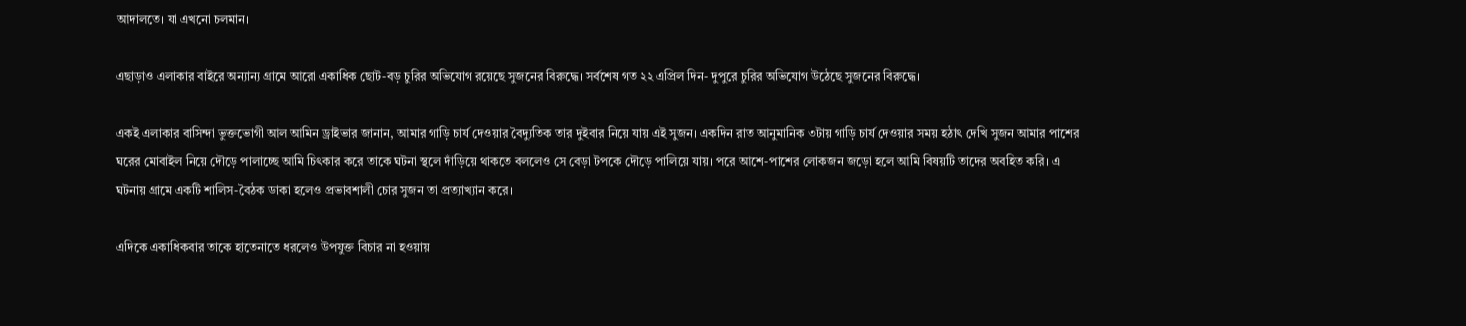আদালতে। যা এখনো চলমান।

এছাড়াও এলাকার বাইরে অন্যান্য গ্রামে আরো একাধিক ছোট-বড় চুরির অভিযোগ রয়েছে সুজনের বিরুদ্ধে। সর্বশেষ গত ২২ এপ্রিল দিন- দুপুরে চুরির অভিযোগ উঠেছে সুজনের বিরুদ্ধে।

একই এলাকার বাসিন্দা ভুক্তভোগী আল আমিন ড্রাইভার জানান, আমার গাড়ি চার্য দেওয়ার বৈদ্যুতিক তার দুইবার নিয়ে যায় এই সুজন। একদিন রাত আনুমানিক ৩টায় গাড়ি চার্য দেওয়ার সময় হঠাৎ দেখি সুজন আমার পাশের ঘরের মোবাইল নিয়ে দৌড়ে পালাচ্ছে আমি চিৎকার করে তাকে ঘটনা স্থলে দাঁড়িয়ে থাকতে বললেও সে বেড়া টপকে দৌড়ে পালিয়ে যায়। পরে আশে-পাশের লোকজন জড়ো হলে আমি বিষয়টি তাদের অবহিত করি। এ ঘটনায় গ্রামে একটি শালিস-বৈঠক ডাকা হলেও প্রভাবশালী চোর সুজন তা প্রত্যাখ্যান করে।

এদিকে একাধিকবার তাকে হাতেনাতে ধরলেও উপযুক্ত বিচার না হওয়ায়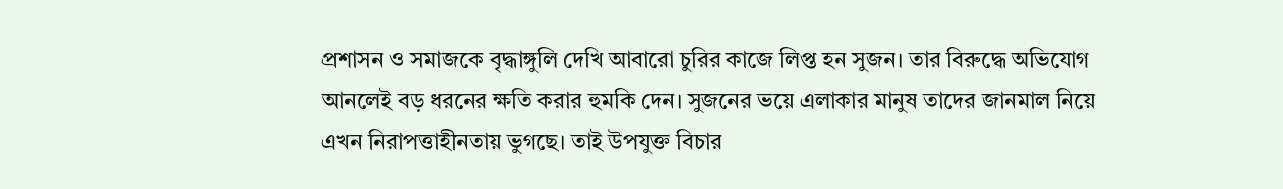প্রশাসন ও সমাজকে বৃদ্ধাঙ্গুলি দেখি আবারো চুরির কাজে লিপ্ত হন সুজন। তার বিরুদ্ধে অভিযোগ আনলেই বড় ধরনের ক্ষতি করার হুমকি দেন। সুজনের ভয়ে এলাকার মানুষ তাদের জানমাল নিয়ে এখন নিরাপত্তাহীনতায় ভুগছে। তাই উপযুক্ত বিচার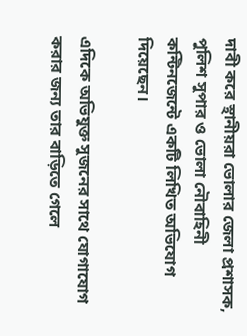দাবী করে স্থানীয়রা ভোলার জেলা প্রশাসক, পুলিশ সুপার ও ভোলা নৌবাহিনী কন্টিনজেন্টে একটি লিখিত অভিযোগ দিয়েছেন।

এদিকে অভিযুক্ত সুজনের সাথে যোগাযোগ করার জন্য তার বাড়িতে গেলে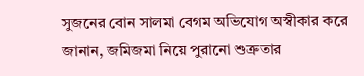সুজনের বোন সালমা বেগম অভিযোগ অস্বীকার করে জানান, জমিজমা নিয়ে পুরানো শুত্রুতার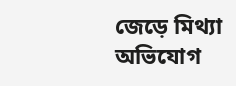জেড়ে মিথ্যা অভিযোগ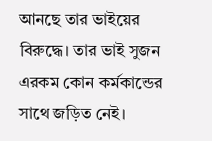আনছে তার ভাইয়ের বিরুদ্ধে। তার ভাই সুজন এরকম কোন কর্মকান্ডের সাথে জড়িত নেই।